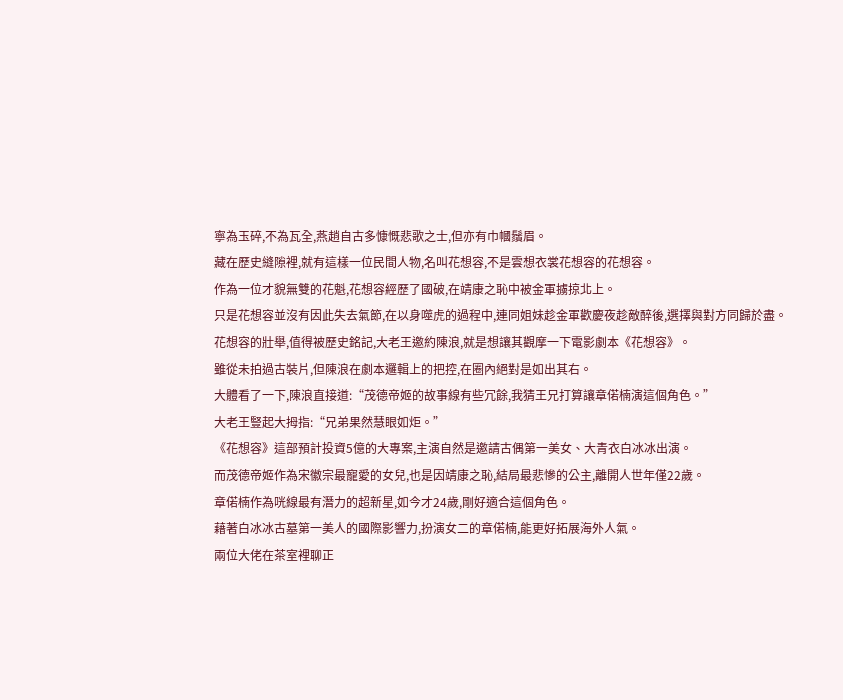寧為玉碎,不為瓦全,燕趙自古多慷慨悲歌之士,但亦有巾幗鬚眉。
藏在歷史縫隙裡,就有這樣一位民間人物,名叫花想容,不是雲想衣裳花想容的花想容。
作為一位才貌無雙的花魁,花想容經歷了國破,在靖康之恥中被金軍擄掠北上。
只是花想容並沒有因此失去氣節,在以身噬虎的過程中,連同姐妹趁金軍歡慶夜趁敵醉後,選擇與對方同歸於盡。
花想容的壯舉,值得被歷史銘記,大老王邀約陳浪,就是想讓其觀摩一下電影劇本《花想容》。
雖從未拍過古裝片,但陳浪在劇本邏輯上的把控,在圈內絕對是如出其右。
大體看了一下,陳浪直接道:“茂德帝姬的故事線有些冗餘,我猜王兄打算讓章偌楠演這個角色。”
大老王豎起大拇指:“兄弟果然慧眼如炬。”
《花想容》這部預計投資5億的大專案,主演自然是邀請古偶第一美女、大青衣白冰冰出演。
而茂德帝姬作為宋徽宗最寵愛的女兒,也是因靖康之恥,結局最悲慘的公主,離開人世年僅22歲。
章偌楠作為咣線最有潛力的超新星,如今才24歲,剛好適合這個角色。
藉著白冰冰古墓第一美人的國際影響力,扮演女二的章偌楠,能更好拓展海外人氣。
兩位大佬在茶室裡聊正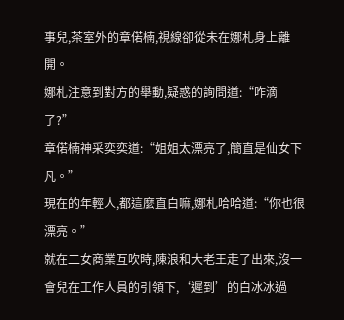事兒,茶室外的章偌楠,視線卻從未在娜札身上離開。
娜札注意到對方的舉動,疑惑的詢問道:“咋滴了?”
章偌楠神采奕奕道:“姐姐太漂亮了,簡直是仙女下凡。”
現在的年輕人,都這麼直白嘛,娜札哈哈道:“你也很漂亮。”
就在二女商業互吹時,陳浪和大老王走了出來,沒一會兒在工作人員的引領下,‘遲到’的白冰冰過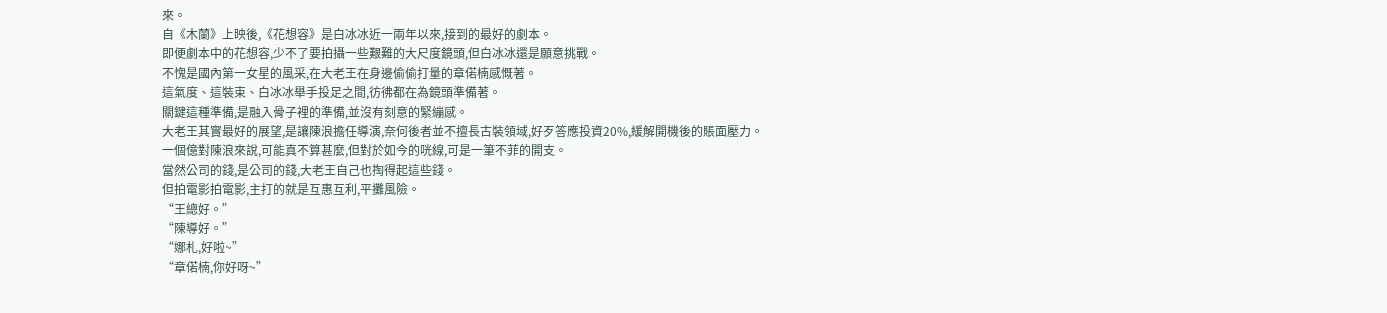來。
自《木蘭》上映後,《花想容》是白冰冰近一兩年以來,接到的最好的劇本。
即便劇本中的花想容,少不了要拍攝一些艱難的大尺度鏡頭,但白冰冰還是願意挑戰。
不愧是國內第一女星的風采,在大老王在身邊偷偷打量的章偌楠感慨著。
這氣度、這裝束、白冰冰舉手投足之間,彷彿都在為鏡頭準備著。
關鍵這種準備,是融入骨子裡的準備,並沒有刻意的緊繃感。
大老王其實最好的展望,是讓陳浪擔任導演,奈何後者並不擅長古裝領域,好歹答應投資20%,緩解開機後的賬面壓力。
一個億對陳浪來說,可能真不算甚麼,但對於如今的咣線,可是一筆不菲的開支。
當然公司的錢,是公司的錢,大老王自己也掏得起這些錢。
但拍電影拍電影,主打的就是互惠互利,平攤風險。
“王總好。”
“陳導好。”
“娜札,好啦~”
“章偌楠,你好呀~”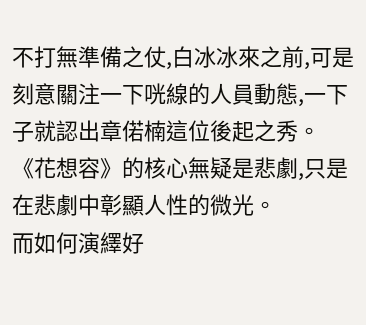不打無準備之仗,白冰冰來之前,可是刻意關注一下咣線的人員動態,一下子就認出章偌楠這位後起之秀。
《花想容》的核心無疑是悲劇,只是在悲劇中彰顯人性的微光。
而如何演繹好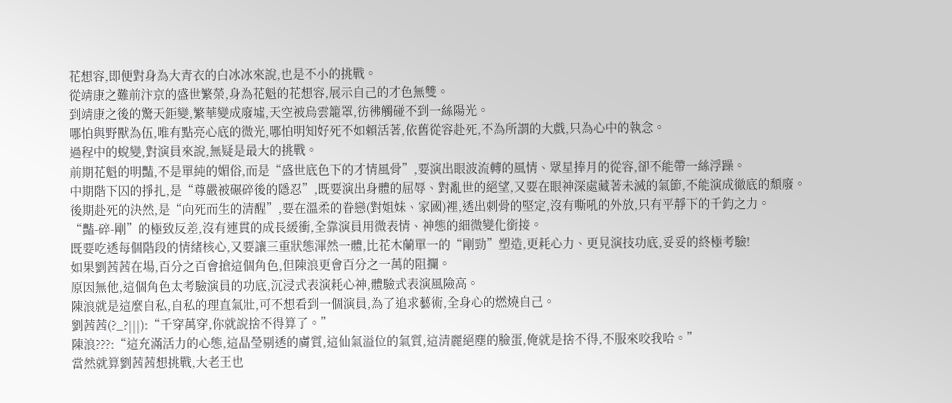花想容,即便對身為大青衣的白冰冰來說,也是不小的挑戰。
從靖康之難前汴京的盛世繁榮,身為花魁的花想容,展示自己的才色無雙。
到靖康之後的驚天鉅變,繁華變成廢墟,天空被烏雲籠罩,彷彿觸碰不到一絲陽光。
哪怕與野獸為伍,唯有點亮心底的微光,哪怕明知好死不如賴活著,依舊從容赴死,不為所謂的大戲,只為心中的執念。
過程中的蛻變,對演員來說,無疑是最大的挑戰。
前期花魁的明豔,不是單純的媚俗,而是“盛世底色下的才情風骨”,要演出眼波流轉的風情、眾星捧月的從容,卻不能帶一絲浮躁。
中期階下囚的掙扎,是“尊嚴被碾碎後的隱忍”,既要演出身體的屈辱、對亂世的絕望,又要在眼神深處藏著未滅的氣節,不能演成徹底的頹廢。
後期赴死的決然,是“向死而生的清醒”,要在溫柔的眷戀(對姐妹、家國)裡,透出刺骨的堅定,沒有嘶吼的外放,只有平靜下的千鈞之力。
“豔-碎-剛”的極致反差,沒有連貫的成長緩衝,全靠演員用微表情、神態的細微變化銜接。
既要吃透每個階段的情緒核心,又要讓三重狀態渾然一體,比花木蘭單一的“剛勁”塑造,更耗心力、更見演技功底,妥妥的終極考驗!
如果劉茜茜在場,百分之百會搶這個角色,但陳浪更會百分之一萬的阻攔。
原因無他,這個角色太考驗演員的功底,沉浸式表演耗心神,體驗式表演風險高。
陳浪就是這麼自私,自私的理直氣壯,可不想看到一個演員,為了追求藝術,全身心的燃燒自己。
劉茜茜(?_?|||):“千穿萬穿,你就說捨不得算了。”
陳浪???:“這充滿活力的心態,這晶瑩剔透的膚質,這仙氣溢位的氣質,這清麗絕塵的臉蛋,俺就是捨不得,不服來咬我哈。”
當然就算劉茜茜想挑戰,大老王也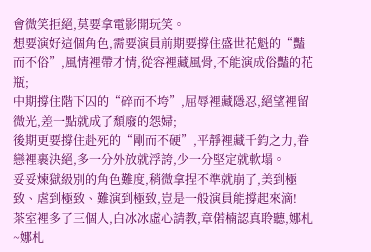會微笑拒絕,莫要拿電影開玩笑。
想要演好這個角色,需要演員前期要撐住盛世花魁的“豔而不俗”,風情裡帶才情,從容裡藏風骨,不能演成俗豔的花瓶;
中期撐住階下囚的“碎而不垮”,屈辱裡藏隱忍,絕望裡留微光,差一點就成了頹廢的怨婦;
後期更要撐住赴死的“剛而不硬”,平靜裡藏千鈞之力,眷戀裡裹決絕,多一分外放就浮誇,少一分堅定就軟塌。
妥妥煉獄級別的角色難度,稍微拿捏不準就崩了,美到極致、虐到極致、難演到極致,豈是一般演員能撐起來滴!
茶室裡多了三個人,白冰冰虛心請教,章偌楠認真聆聽,娜札~娜札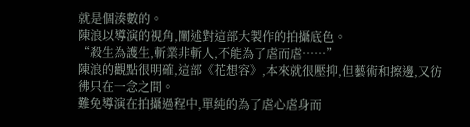就是個湊數的。
陳浪以導演的視角,闡述對這部大製作的拍攝底色。
“殺生為護生,斬業非斬人,不能為了虐而虐……”
陳浪的觀點很明確,這部《花想容》,本來就很壓抑,但藝術和擦邊,又彷彿只在一念之間。
難免導演在拍攝過程中,單純的為了虐心虐身而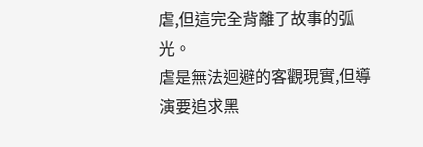虐,但這完全背離了故事的弧光。
虐是無法迴避的客觀現實,但導演要追求黑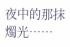夜中的那抹燭光……